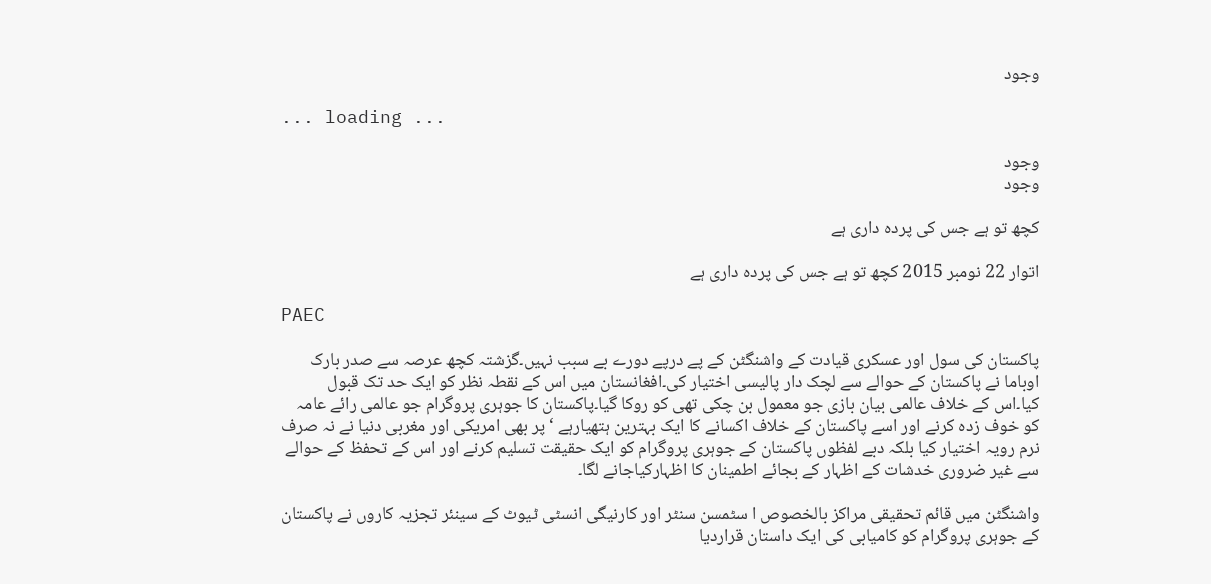وجود

... loading ...

وجود
وجود

کچھ تو ہے جس کی پردہ داری ہے

اتوار 22 نومبر 2015 کچھ تو ہے جس کی پردہ داری ہے

PAEC

پاکستان کی سول اور عسکری قیادت کے واشنگٹن کے پے درپے دورے بے سبب نہیں۔گزشتہ کچھ عرصہ سے صدر بارک اوباما نے پاکستان کے حوالے سے لچک دار پالیسی اختیار کی۔افغانستان میں اس کے نقطہ نظر کو ایک حد تک قبول کیا۔اس کے خلاف عالمی بیان بازی جو معمول بن چکی تھی کو روکا گیا۔پاکستان کا جوہری پروگرام جو عالمی رائے عامہ کو خوف زدہ کرنے اور اسے پاکستان کے خلاف اکسانے کا ایک بہترین ہتھیارہے ‘پر بھی امریکی اور مغربی دنیا نے نہ صرف نرم رویہ اختیار کیا بلکہ دبے لفظوں پاکستان کے جوہری پروگرام کو ایک حقیقت تسلیم کرنے اور اس کے تحفظ کے حوالے سے غیر ضروری خدشات کے اظہار کے بجائے اطمینان کا اظہارکیاجانے لگا۔

واشنگٹن میں قائم تحقیقی مراکز بالخصوص ا سٹمسن سنٹر اور کارنیگی انسٹی ٹیوٹ کے سینئر تجزیہ کاروں نے پاکستان کے جوہری پروگرام کو کامیابی کی ایک داستان قراردیا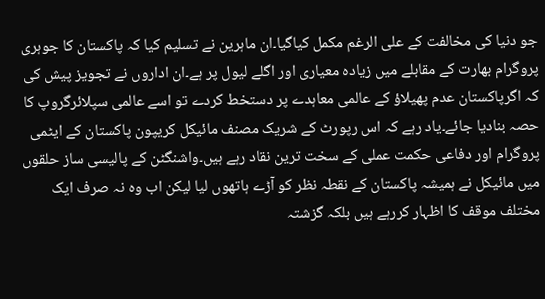جو دنیا کی مخالفت کے علی الرغم مکمل کیاگیا۔ان ماہرین نے تسلیم کیا کہ پاکستان کا جوہری پروگرام بھارت کے مقابلے میں زیادہ معیاری اور اگلے لیول پر ہے۔ان اداروں نے تجویز پیش کی کہ اگرپاکستان عدم پھیلاؤ کے عالمی معاہدے پر دستخط کردے تو اسے عالمی سپلائرگروپ کا حصہ بنادیا جائے۔یاد رہے کہ اس رپورٹ کے شریک مصنف مائیکل کریپون پاکستان کے ایٹمی پروگرام اور دفاعی حکمت عملی کے سخت ترین نقاد رہے ہیں۔واشنگٹن کے پالیسی ساز حلقوں میں مائیکل نے ہمیشہ پاکستان کے نقطہ نظر کو آڑے ہاتھوں لیا لیکن اب وہ نہ صرف ایک مختلف موقف کا اظہار کررہے ہیں بلکہ گزشتہ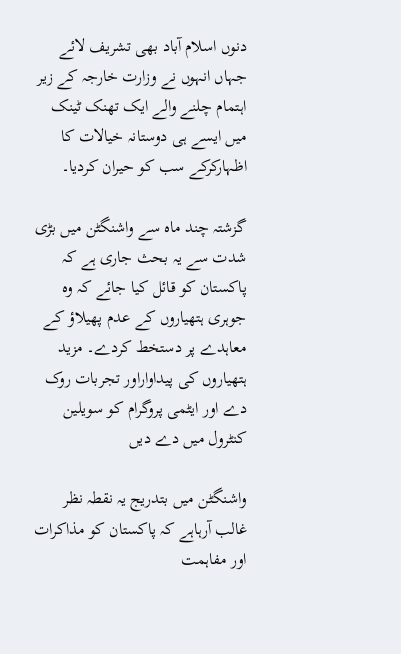دنوں اسلام آباد بھی تشریف لائے جہاں انہوں نے وزارت خارجہ کے زیر اہتمام چلنے والے ایک تھنک ٹینک میں ایسے ہی دوستانہ خیالات کا اظہارکرکے سب کو حیران کردیا۔

گزشتہ چند ماہ سے واشنگٹن میں بڑی شدت سے یہ بحث جاری ہے کہ پاکستان کو قائل کیا جائے کہ وہ جوہری ہتھیاروں کے عدم پھیلاؤ کے معاہدے پر دستخط کردے۔ مزید ہتھیاروں کی پیداواراور تجربات روک دے اور ایٹمی پروگرام کو سویلین کنٹرول میں دے دیں

واشنگٹن میں بتدریج یہ نقطہ نظر غالب آرہاہے کہ پاکستان کو مذاکرات اور مفاہمت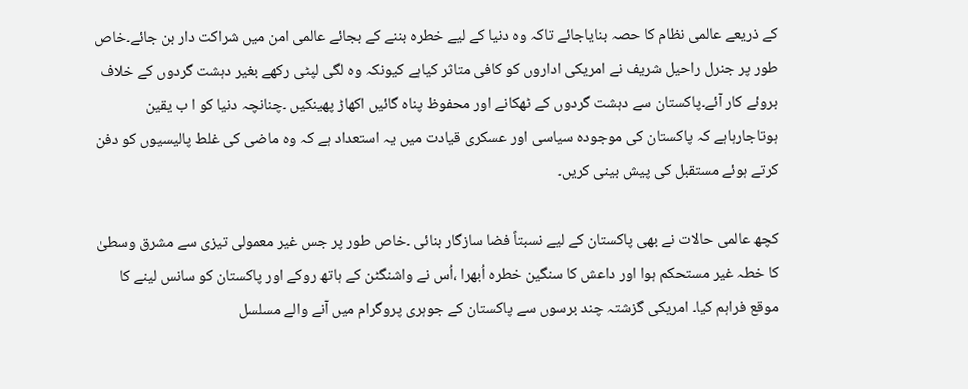کے ذریعے عالمی نظام کا حصہ بنایاجائے تاکہ وہ دنیا کے لیے خطرہ بننے کے بجائے عالمی امن میں شراکت دار بن جائے۔خاص طور پر جنرل راحیل شریف نے امریکی اداروں کو کافی متاثر کیاہے کیونکہ وہ لگی لپٹی رکھے بغیر دہشت گردوں کے خلاف بروئے کار آئے۔پاکستان سے دہشت گردوں کے ٹھکانے اور محفوظ پناہ گائیں اکھاڑ پھینکیں ۔چنانچہ دنیا کو ا ب یقین ہوتاجارہاہے کہ پاکستان کی موجودہ سیاسی اور عسکری قیادت میں یہ استعداد ہے کہ وہ ماضی کی غلط پالیسیوں کو دفن کرتے ہوئے مستقبل کی پیش بینی کریں۔

کچھ عالمی حالات نے بھی پاکستان کے لیے نسبتاً فضا سازگار بنائی ۔خاص طور پر جس غیر معمولی تیزی سے مشرق وسطیٰ کا خطہ غیر مستحکم ہوا اور داعش کا سنگین خطرہ اُبھرا ،اُس نے واشنگٹن کے ہاتھ روکے اور پاکستان کو سانس لینے کا موقع فراہم کیا۔ امریکی گزشتہ چند برسوں سے پاکستان کے جوہری پروگرام میں آنے والے مسلسل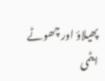پھیلاؤ اور چھوٹے ایٹمی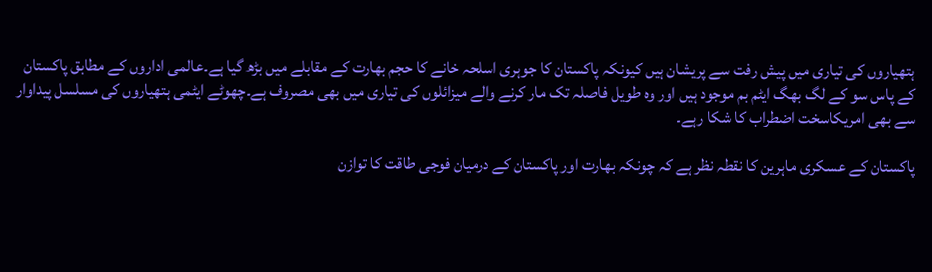ہتھیاروں کی تیاری میں پیش رفت سے پریشان ہیں کیونکہ پاکستان کا جوہری اسلحہ خانے کا حجم بھارت کے مقابلے میں بڑھ گیا ہے۔عالمی اداروں کے مطابق پاکستان کے پاس سو کے لگ بھگ ایٹم بم موجود ہیں اور وہ طویل فاصلہ تک مار کرنے والے میزائلوں کی تیاری میں بھی مصروف ہے۔چھوٹے ایٹمی ہتھیاروں کی مسلسل پیداوار سے بھی امریکاسخت اضطراب کا شکا رہے۔

پاکستان کے عسکری ماہرین کا نقطہ نظر ہے کہ چونکہ بھارت اور پاکستان کے درمیان فوجی طاقت کا توازن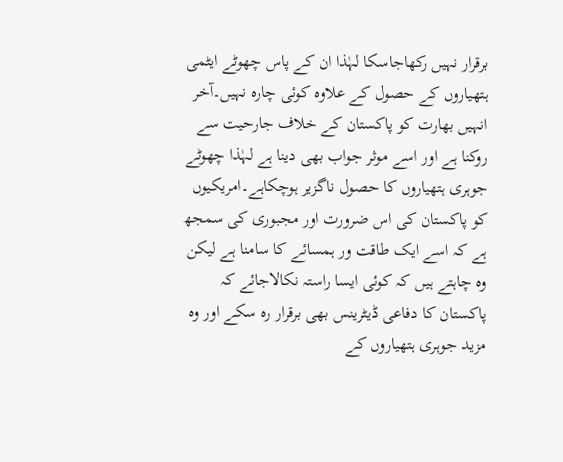برقرار نہیں رکھاجاسکا لہٰذا ان کے پاس چھوٹے ایٹمی ہتھیاروں کے حصول کے علاوہ کوئی چارہ نہیں۔آخر انہیں بھارت کو پاکستان کے خلاف جارحیت سے روکنا ہے اور اسے موثر جواب بھی دینا ہے لہٰذا چھوٹے جوہری ہتھیاروں کا حصول ناگزیر ہوچکاہے۔امریکیوں کو پاکستان کی اس ضرورت اور مجبوری کی سمجھ ہے کہ اسے ایک طاقت ور ہمسائے کا سامنا ہے لیکن وہ چاہتے ہیں کہ کوئی ایسا راستہ نکالاجائے کہ پاکستان کا دفاعی ڈیٹرینس بھی برقرار رہ سکے اور وہ مزید جوہری ہتھیاروں کے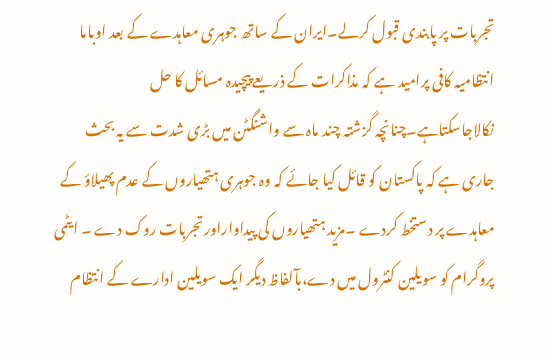تجربات پر پابندی قبول کرلے۔ایران کے ساتھ جوہری معاہدے کے بعد اوباما انتظامیہ کافی پرامید ہے کہ مذاکرات کے ذریعے پیچیدہ مسائل کا حل نکالاجاسکتاہے۔چنانچہ گزشتہ چند ماہ سے واشنگٹن میں بڑی شدت سے یہ بحث جاری ہے کہ پاکستان کو قائل کیا جائے کہ وہ جوہری ہتھیاروں کے عدم پھیلاؤ کے معاہدے پر دستخط کردے ۔مزید ہتھیاروں کی پیداواراور تجربات روک دے ۔ ایٹمی پروگرام کو سویلین کنٹرول میں دے،بآلفاظ دیگر ایک سویلین ادارے کے انتظام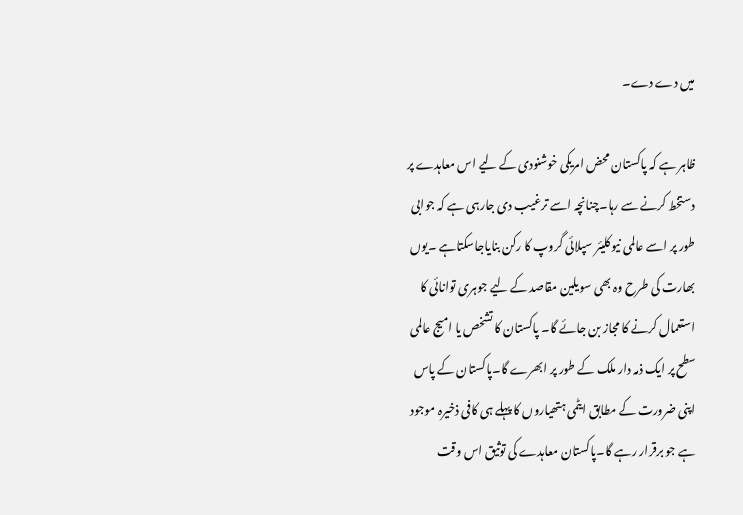میں دے دے۔

ظاہر ہے کہ پاکستان محض امریکی خوشنودی کے لیے اس معاہدے پر دستخط کرنے سے رہا۔چنانچہ اسے ترغیب دی جارہی ہے کہ جوابی طور پر اسے عالمی نیوکلیئر سپلائی گروپ کا رکن بنایاجاسکتاہے ۔یوں بھارت کی طرح وہ بھی سویلین مقاصد کے لیے جوہری توانائی کا استعمال کرنے کا مجاز بن جائے گا۔ پاکستان کا تشخص یا امیج عالمی سطح پر ایک ذمہ دار ملک کے طور پر ابھرے گا۔پاکستان کے پاس اپنی ضرورت کے مطابق ایٹمی ہتھیاروں کا پہلے ہی کافی ذخیرہ موجود ہے جو برقرار رہے گا۔پاکستان معاہدے کی توثیق اس وقت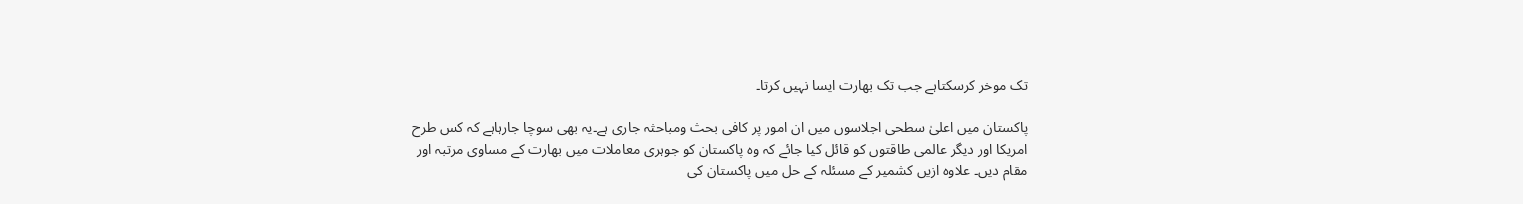تک موخر کرسکتاہے جب تک بھارت ایسا نہیں کرتا۔

پاکستان میں اعلیٰ سطحی اجلاسوں میں ان امور پر کافی بحث ومباحثہ جاری ہے۔یہ بھی سوچا جارہاہے کہ کس طرح امریکا اور دیگر عالمی طاقتوں کو قائل کیا جائے کہ وہ پاکستان کو جوہری معاملات میں بھارت کے مساوی مرتبہ اور مقام دیں۔ علاوہ ازیں کشمیر کے مسئلہ کے حل میں پاکستان کی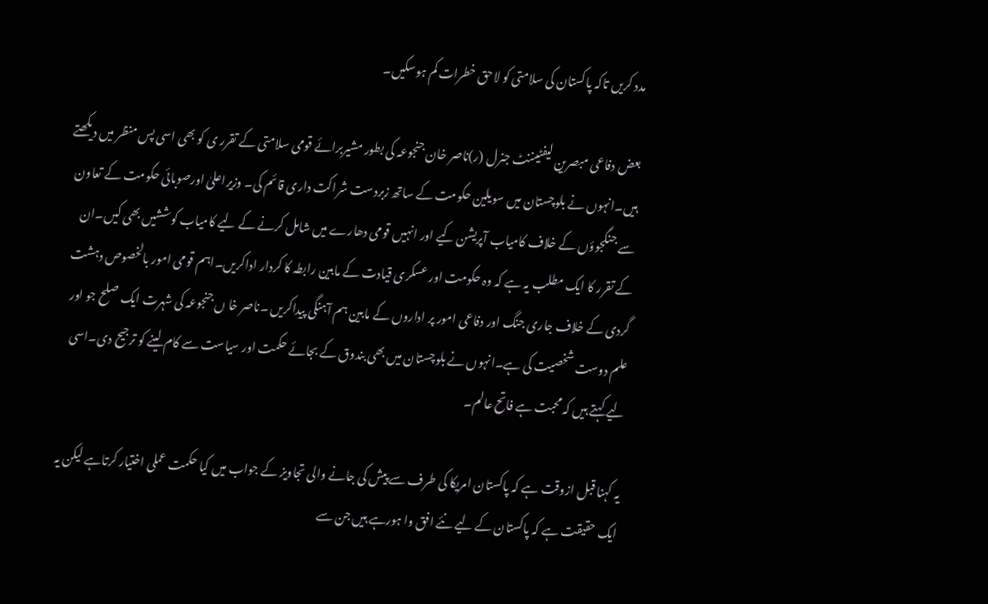مدد کریں تاکہ پاکستان کی سلامتی کو لاحق خطرات کم ہوسکیں۔

بعض دفاعی مبصرین لیفٹیننٹ جنرل (ر)ناصر خان جنجوعہ کی بطور مشیربرائے قومی سلامتی کے تقرر ی کو بھی اسی پس منظر میں دیکھتے ہیں۔انہوں نے بلوچستان میں سویلین حکومت کے ساتھ زبردست شراکت داری قائم کی۔ وزیراعلیٰ اورصوبائی حکومت کے تعاون سے جنگجوؤں کے خلاف کامیاب آپریشن کیے اور انہیں قومی دھارے میں شامل کرنے کے لیے کامیاب کوششیں بھی کیں۔ان کے تقرر کا ایک مطلب یہ ہے کہ وہ حکومت اور عسکری قیادت کے مابین رابطہ کا کردار اداکریں۔اہم قومی امور بالخصوص دہشت گردی کے خلاف جاری جنگ اور دفاعی امور پر اداروں کے مابین ہم آہنگی پیداکریں ۔ناصر خا ں جنجوعہ کی شہرت ایک صلح جو اور علم دوست شخصیت کی ہے۔انہوں نے بلوچستان میں بھی بندوق کے بجائے حکمت اور سیاست سے کام لینے کو ترجیح دی۔اسی لیے کہتے ہیں کہ محبت ہے فاتح عالم۔

یہ کہنا قبل ازوقت ہے کہ پاکستان امریکا کی طرف سے پیش کی جانے والی تجاویز کے جواب میں کیا حکمت عملی اختیار کرتاہے لیکن یہ ایک حقیقت ہے کہ پاکستان کے لیے نئے افق وا ہورہے ہیں جن سے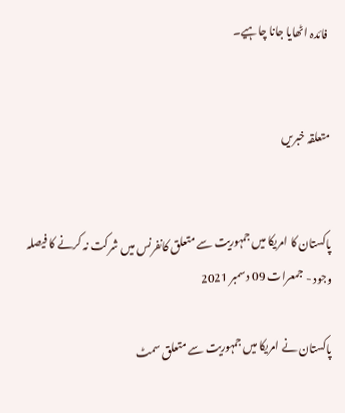فائدہ اٹھایا جانا چاہیے۔


متعلقہ خبریں


پاکستان کا امریکا میں جمہوریت سے متعلق کانفرنس میں شرکت نہ کرنے کا فیصلہ وجود - جمعرات 09 دسمبر 2021

پاکستان نے امریکا میں جمہوریت سے متعلق سمٹ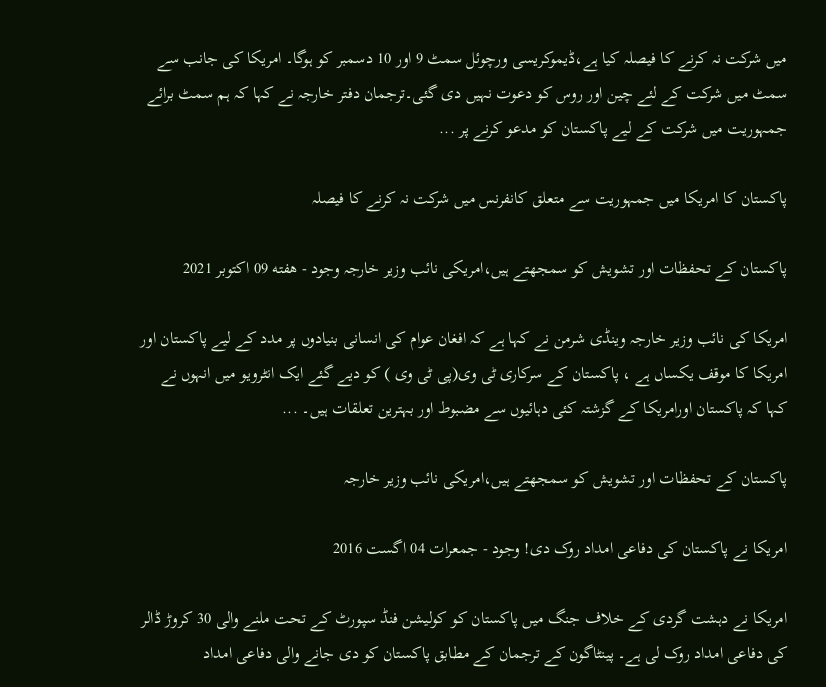میں شرکت نہ کرنے کا فیصلہ کیا ہے،ڈیموکریسی ورچوئل سمٹ 9 اور 10 دسمبر کو ہوگا۔ امریکا کی جانب سے سمٹ میں شرکت کے لئے چین اور روس کو دعوت نہیں دی گئی۔ترجمان دفتر خارجہ نے کہا کہ ہم سمٹ برائے جمہوریت میں شرکت کے لیے پاکستان کو مدعو کرنے پر ...

پاکستان کا امریکا میں جمہوریت سے متعلق کانفرنس میں شرکت نہ کرنے کا فیصلہ

پاکستان کے تحفظات اور تشویش کو سمجھتے ہیں،امریکی نائب وزیر خارجہ وجود - هفته 09 اکتوبر 2021

امریکا کی نائب وزیر خارجہ وینڈی شرمن نے کہا ہے کہ افغان عوام کی انسانی بنیادوں پر مدد کے لیے پاکستان اور امریکا کا موقف یکساں ہے ، پاکستان کے سرکاری ٹی وی(پی ٹی وی ) کو دیے گئے ایک انٹرویو میں انہوں نے کہا کہ پاکستان اورامریکا کے گزشتہ کئی دہائیوں سے مضبوط اور بہترین تعلقات ہیں۔ ...

پاکستان کے تحفظات اور تشویش کو سمجھتے ہیں،امریکی نائب وزیر خارجہ

امریکا نے پاکستان کی دفاعی امداد روک دی! وجود - جمعرات 04 اگست 2016

امریکا نے دہشت گردی کے خلاف جنگ میں پاکستان کو کولیشن فنڈ سپورٹ کے تحت ملنے والی 30 کروڑ ڈالر کی دفاعی امداد روک لی ہے۔ پینٹاگون کے ترجمان کے مطابق پاکستان کو دی جانے والی دفاعی امداد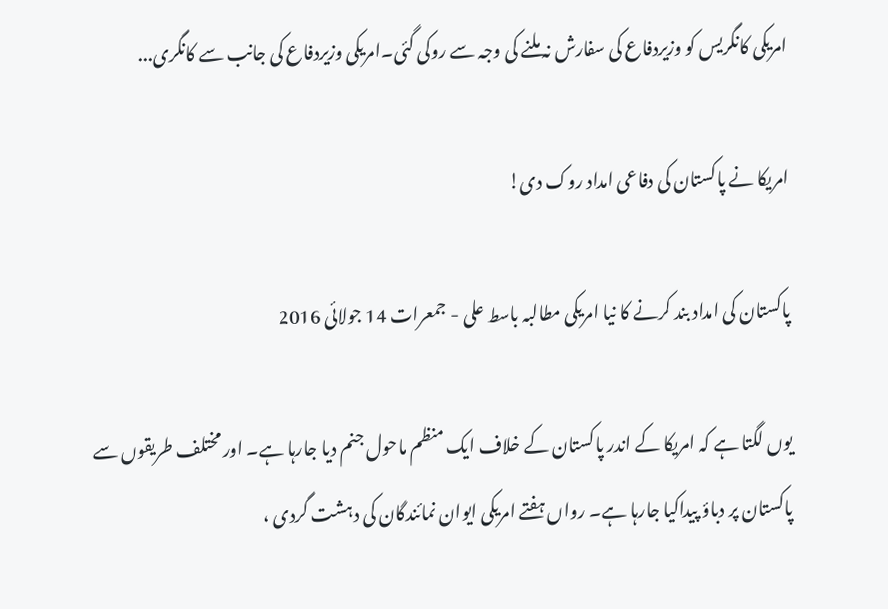امریکی کانگریس کو وزیردفاع کی سفارش نہ ملنے کی وجہ سے روکی گئی۔امریکی وزیردفاع کی جانب سے کانگری...

امریکا نے پاکستان کی دفاعی امداد روک دی!

پاکستان کی امداد بند کرنے کا نیا امریکی مطالبہ باسط علی - جمعرات 14 جولائی 2016

یوں لگتا ہے کہ امریکا کے اندر پاکستان کے خلاف ایک منظم ماحول جنم دیا جارہا ہے۔ اور مختلف طریقوں سے پاکستان پر دباؤ پیداکیا جارہا ہے۔ رواں ہفتے امریکی ایوان نمائندگان کی دہشت گردی ،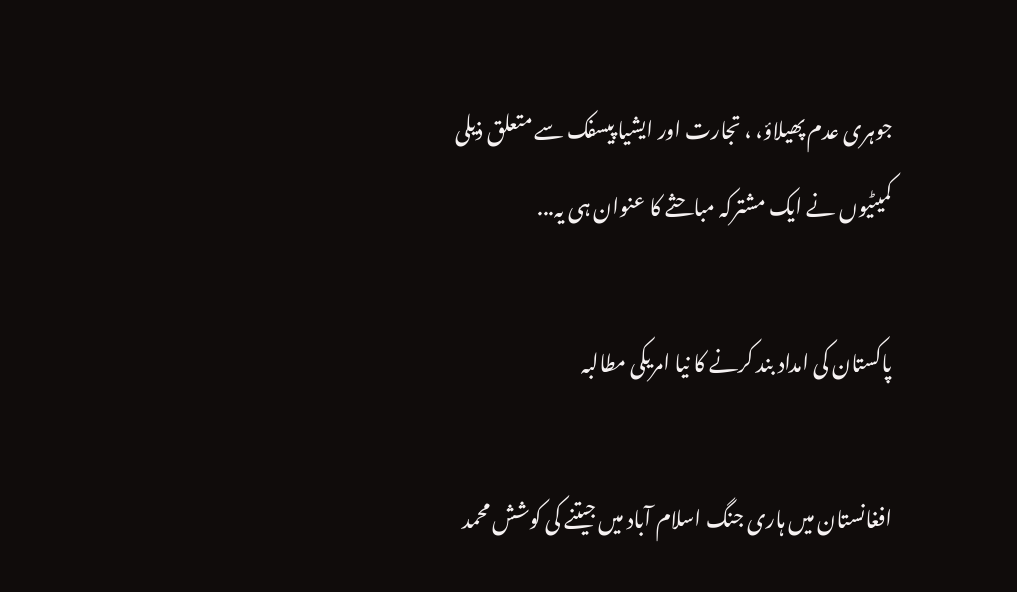جوہری عدم پھیلاؤ، ، تجارت اور ایشیا پیسفک سے متعلق ذیلی کمیٹیوں نے ایک مشترکہ مباحثے کا عنوان ہی یہ...

پاکستان کی امداد بند کرنے کا نیا امریکی مطالبہ

افغانستان میں ہاری جنگ اسلام آباد میں جیتنے کی کوشش محمد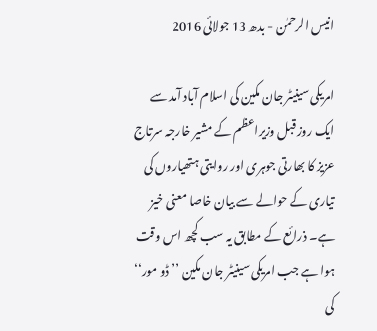انیس الرحمٰن - بدھ 13 جولائی 2016

امریکی سینیٹر جان مکین کی اسلام آباد آمد سے ایک روز قبل وزیراعظم کے مشیر خارجہ سرتاج عزیز کا بھارتی جوہری اور روایتی ہتھیاروں کی تیاری کے حوالے سے بیان خاصا معنی خیز ہے۔ ذرائع کے مطابق یہ سب کچھ اس وقت ہوا ہے جب امریکی سینیٹر جان مکین ’’ڈو مور‘‘ کی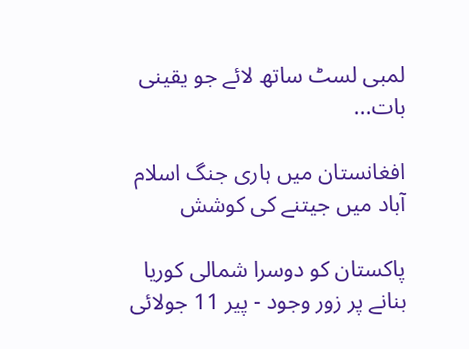لمبی لسٹ ساتھ لائے جو یقینی بات...

افغانستان میں ہاری جنگ اسلام آباد میں جیتنے کی کوشش

پاکستان کو دوسرا شمالی کوریا بنانے پر زور وجود - پیر 11 جولائی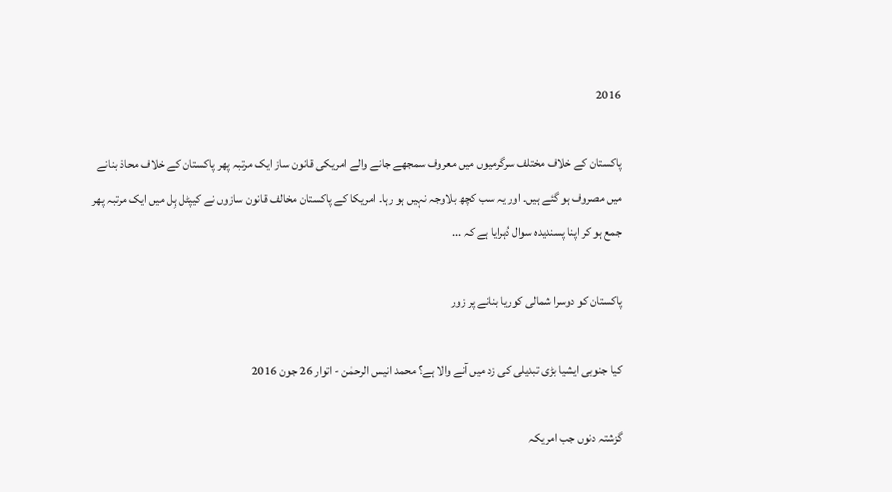2016

پاکستان کے خلاف مختلف سرگرمیوں میں معروف سمجھے جانے والے امریکی قانون ساز ایک مرتبہ پھر پاکستان کے خلاف محاذ بنانے میں مصروف ہو گئے ہیں۔ اور یہ سب کچھ بلاوجہ نہیں ہو رہا۔ امریکا کے پاکستان مخالف قانون سازوں نے کیپٹل ہِل میں ایک مرتبہ پھر جمع ہو کر اپنا پسندیدہ سوال دُہرایا ہے کہ ...

پاکستان کو دوسرا شمالی کوریا بنانے پر زور

کیا جنوبی ایشیا بڑی تبدیلی کی زد میں آنے والا ہے؟ محمد انیس الرحمٰن - اتوار 26 جون 2016

گزشتہ دنوں جب امریکہ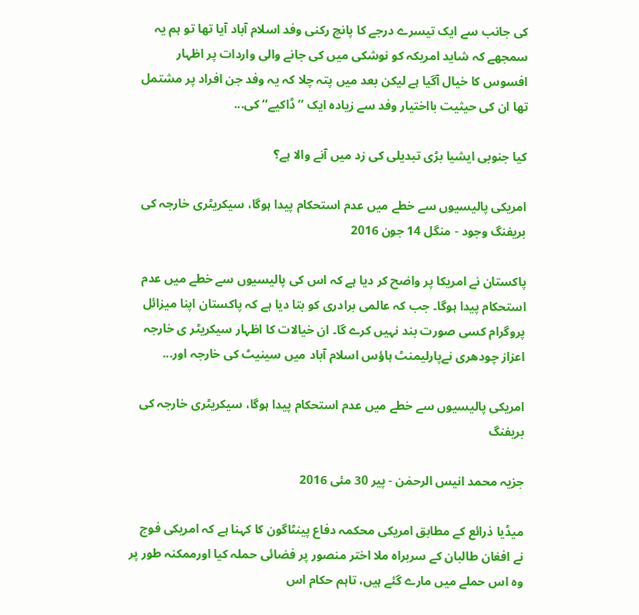کی جانب سے ایک تیسرے درجے کا پانچ رکنی وفد اسلام آباد آیا تھا تو ہم یہ سمجھے کہ شاید امریکہ کو نوشکی میں کی جانے والی واردات پر اظہار افسوس کا خیال آگیا ہے لیکن بعد میں پتہ چلا کہ یہ وفد جن افراد پر مشتمل تھا ان کی حیثیت بااختیار وفد سے زیادہ ایک ’’ڈاکیے‘‘ کی...

کیا جنوبی ایشیا بڑی تبدیلی کی زد میں آنے والا ہے؟

امریکی پالیسیوں سے خطے میں عدم استحکام پیدا ہوگا، سیکریٹری خارجہ کی بریفنگ وجود - منگل 14 جون 2016

پاکستان نے امریکا پر واضح کر دیا ہے کہ اس کی پالیسیوں سے خطے میں عدم استحکام پیدا ہوگا۔ جب کہ عالمی برادری کو بتا دیا ہے کہ پاکستان اپنا میزائل پروگرام کسی صورت بند نہیں کرے گا۔ ان خیالات کا اظہار سیکریٹر ی خارجہ اعزاز چودھری نےپارلیمنٹ ہاؤس اسلام آباد میں سینیٹ کی خارجہ اور...

امریکی پالیسیوں سے خطے میں عدم استحکام پیدا ہوگا، سیکریٹری خارجہ کی بریفنگ

جزیہ محمد انیس الرحمٰن - پیر 30 مئی 2016

میڈیا ذرائع کے مطابق امریکی محکمہ دفاع پینٹاگون کا کہنا ہے کہ امریکی فوج نے افغان طالبان کے سربراہ ملا اختر منصور پر فضائی حملہ کیا اورممکنہ طور پر وہ اس حملے میں مارے گئے ہیں، تاہم حکام اس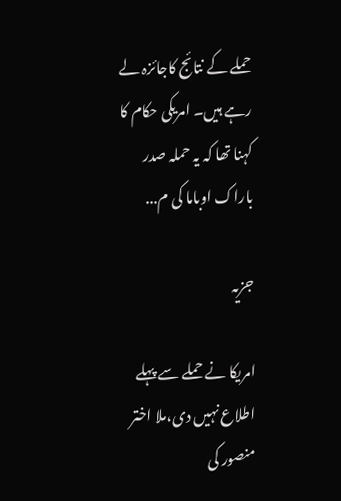حملے کے نتائج کاجائزہ لے رہے ہیں۔ امریکی حکام کا کہنا تھا کہ یہ حملہ صدر باراک اوباما کی م...

جزیہ

امریکا نے حملے سے پہلے اطلاع نہیں دی،ملا اختر منصور کی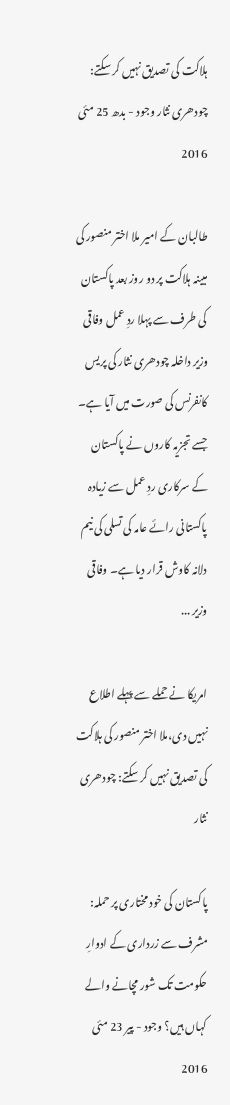ہلاکت کی تصدیق نہیں کر سکتے: چودھری نثار وجود - بدھ 25 مئی 2016

طالبان کے امیر ملا اختر منصور کی مبینہ ہلاکت پر دو روز بعد پاکستان کی طرف سے پہلا ردِ عمل وفاقی وزیر داخلہ چودھری نثار کی پریس کانفرنس کی صورت میں آیا ہے۔ جسے تجزیہ کاروں نے پاکستان کے سرکاری ردِ عمل سے زیادہ پاکستانی رائے عامہ کی تسلی کی نیم دلانہ کاوش قرار دیا ہے۔ وفاقی وزیر ...

امریکا نے حملے سے پہلے اطلاع نہیں دی،ملا اختر منصور کی ہلاکت کی تصدیق نہیں کر سکتے: چودھری نثار

پاکستان کی خود مختاری پر حملہ: مشرف سے زرداری کے ادوارِ حکومت تک شور مچانے والے کہاں ہیں؟ وجود - پیر 23 مئی 2016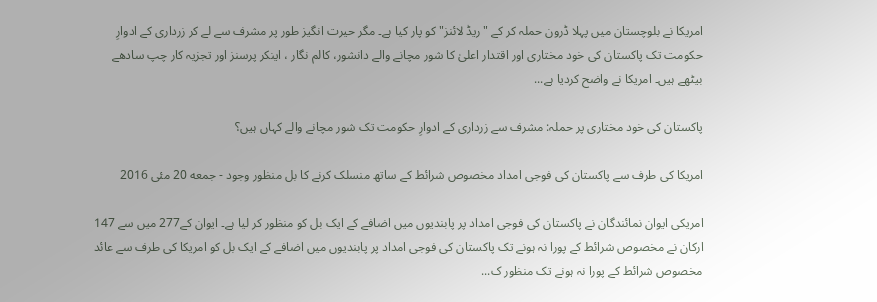امریکا نے بلوچستان میں پہلا ڈرون حملہ کر کے "ریڈ لائنز" کو پار کیا ہے۔ مگر حیرت انگیز طور پر مشرف سے لے کر زرداری کے ادوارِ حکومت تک پاکستان کی خود مختاری اور اقتدار اعلیٰ کا شور مچانے والے دانشور، کالم نگار ، اینکر پرسنز اور تجزیہ کار چپ سادھے بیٹھے ہیں۔ امریکا نے واضح کردیا ہے...

پاکستان کی خود مختاری پر حملہ: مشرف سے زرداری کے ادوارِ حکومت تک شور مچانے والے کہاں ہیں؟

امریکا کی طرف سے پاکستان کی فوجی امداد مخصوص شرائط کے ساتھ منسلک کرنے کا بل منظور وجود - جمعه 20 مئی 2016

امریکی ایوان نمائندگان نے پاکستان کی فوجی امداد پر پابندیوں میں اضافے کے ایک بل کو منظور کر لیا ہے۔ ایوان کے277 میں سے 147 ارکان نے مخصوص شرائط کے پورا نہ ہونے تک پاکستان کی فوجی امداد پر پابندیوں میں اضافے کے ایک بل کو امریکا کی طرف سے عائد مخصوص شرائط کے پورا نہ ہونے تک منظور ک...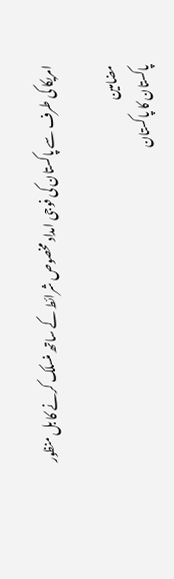امریکا کی طرف سے پاکستان کی فوجی امداد مخصوص شرائط کے ساتھ منسلک کرنے کا بل منظور

مضامین
پاکستان کا پاکستان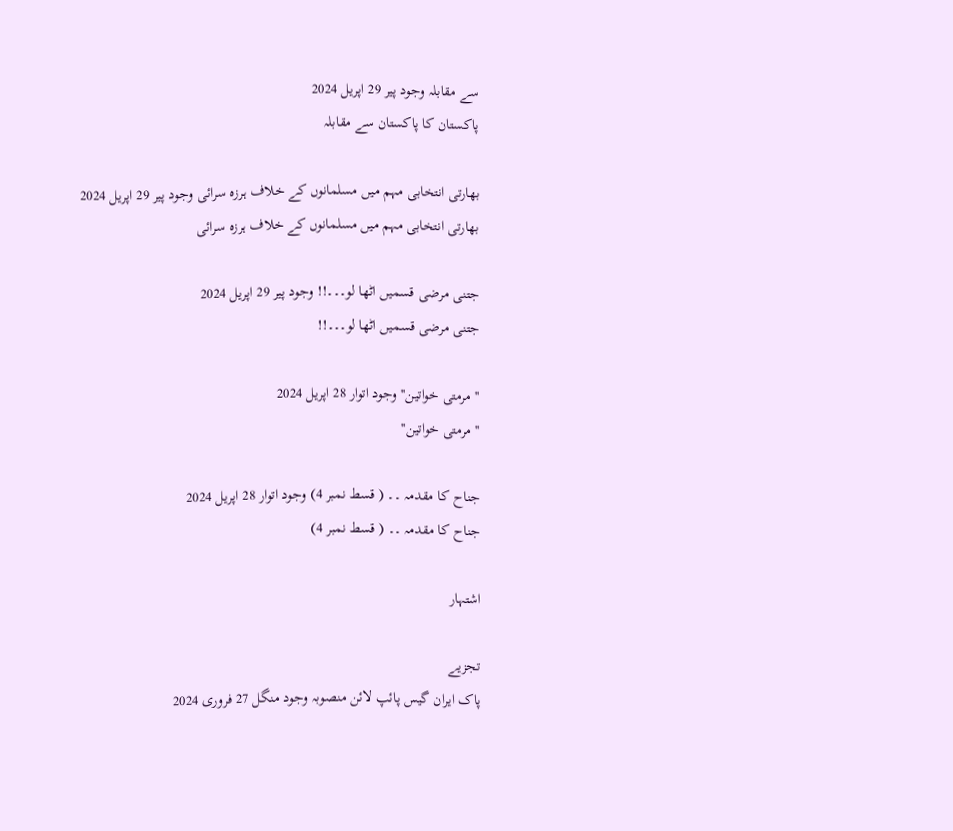سے مقابلہ وجود پیر 29 اپریل 2024
پاکستان کا پاکستان سے مقابلہ

بھارتی انتخابی مہم میں مسلمانوں کے خلاف ہرزہ سرائی وجود پیر 29 اپریل 2024
بھارتی انتخابی مہم میں مسلمانوں کے خلاف ہرزہ سرائی

جتنی مرضی قسمیں اٹھا لو۔۔۔!! وجود پیر 29 اپریل 2024
جتنی مرضی قسمیں اٹھا لو۔۔۔!!

''مرمتی خواتین'' وجود اتوار 28 اپریل 2024
''مرمتی خواتین''

جناح کا مقدمہ ۔۔ ( قسط نمبر 4) وجود اتوار 28 اپریل 2024
جناح کا مقدمہ ۔۔ ( قسط نمبر 4)

اشتہار

تجزیے
پاک ایران گیس پائپ لائن منصوبہ وجود منگل 27 فروری 2024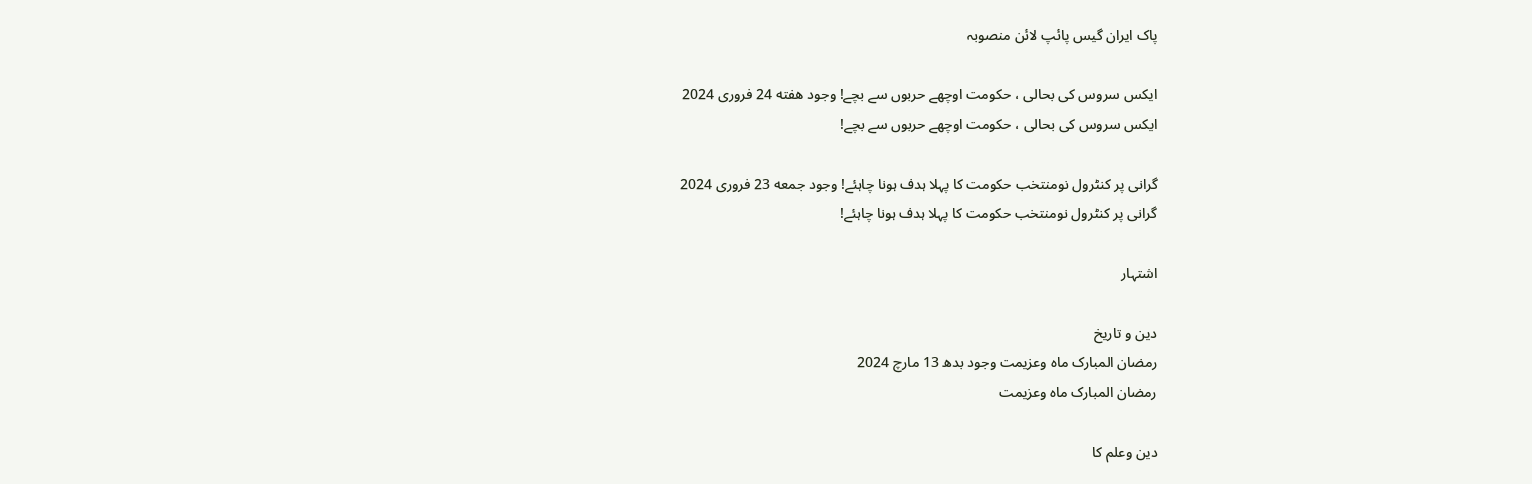پاک ایران گیس پائپ لائن منصوبہ

ایکس سروس کی بحالی ، حکومت اوچھے حربوں سے بچے! وجود هفته 24 فروری 2024
ایکس سروس کی بحالی ، حکومت اوچھے حربوں سے بچے!

گرانی پر کنٹرول نومنتخب حکومت کا پہلا ہدف ہونا چاہئے! وجود جمعه 23 فروری 2024
گرانی پر کنٹرول نومنتخب حکومت کا پہلا ہدف ہونا چاہئے!

اشتہار

دین و تاریخ
رمضان المبارک ماہ وعزیمت وجود بدھ 13 مارچ 2024
رمضان المبارک ماہ وعزیمت

دین وعلم کا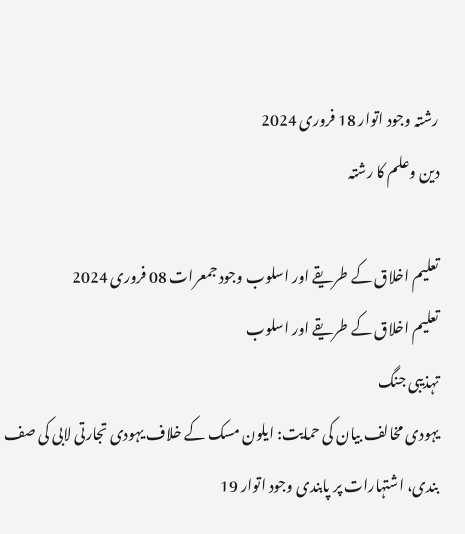رشتہ وجود اتوار 18 فروری 2024
دین وعلم کا رشتہ

تعلیم اخلاق کے طریقے اور اسلوب وجود جمعرات 08 فروری 2024
تعلیم اخلاق کے طریقے اور اسلوب
تہذیبی جنگ
یہودی مخالف بیان کی حمایت: ایلون مسک کے خلاف یہودی تجارتی لابی کی صف بندی، اشتہارات پر پابندی وجود اتوار 19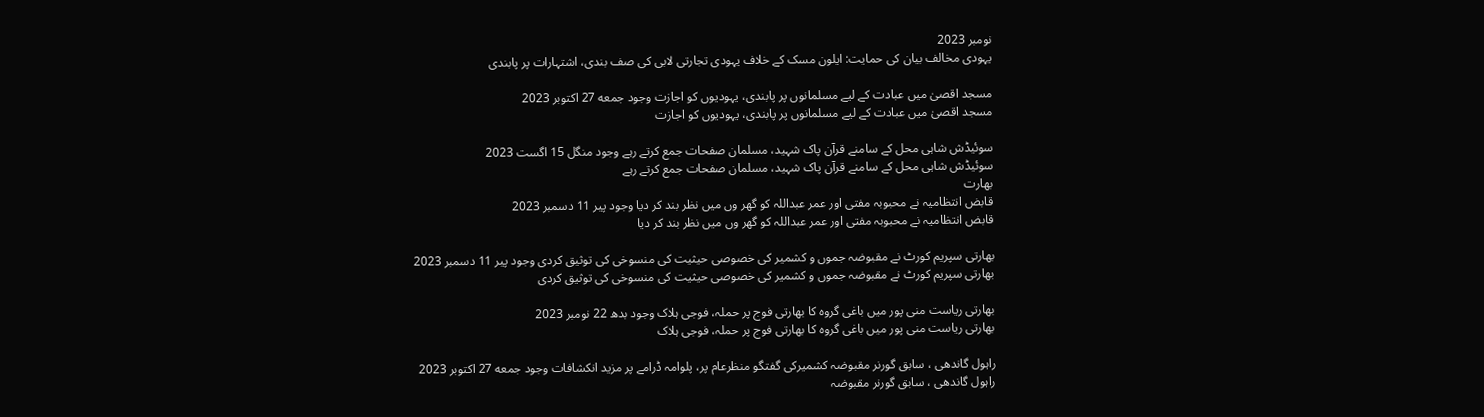نومبر 2023
یہودی مخالف بیان کی حمایت: ایلون مسک کے خلاف یہودی تجارتی لابی کی صف بندی، اشتہارات پر پابندی

مسجد اقصیٰ میں عبادت کے لیے مسلمانوں پر پابندی، یہودیوں کو اجازت وجود جمعه 27 اکتوبر 2023
مسجد اقصیٰ میں عبادت کے لیے مسلمانوں پر پابندی، یہودیوں کو اجازت

سوئیڈش شاہی محل کے سامنے قرآن پاک شہید، مسلمان صفحات جمع کرتے رہے وجود منگل 15 اگست 2023
سوئیڈش شاہی محل کے سامنے قرآن پاک شہید، مسلمان صفحات جمع کرتے رہے
بھارت
قابض انتظامیہ نے محبوبہ مفتی اور عمر عبداللہ کو گھر وں میں نظر بند کر دیا وجود پیر 11 دسمبر 2023
قابض انتظامیہ نے محبوبہ مفتی اور عمر عبداللہ کو گھر وں میں نظر بند کر دیا

بھارتی سپریم کورٹ نے مقبوضہ جموں و کشمیر کی خصوصی حیثیت کی منسوخی کی توثیق کردی وجود پیر 11 دسمبر 2023
بھارتی سپریم کورٹ نے مقبوضہ جموں و کشمیر کی خصوصی حیثیت کی منسوخی کی توثیق کردی

بھارتی ریاست منی پور میں باغی گروہ کا بھارتی فوج پر حملہ، فوجی ہلاک وجود بدھ 22 نومبر 2023
بھارتی ریاست منی پور میں باغی گروہ کا بھارتی فوج پر حملہ، فوجی ہلاک

راہول گاندھی ، سابق گورنر مقبوضہ کشمیرکی گفتگو منظرعام پر، پلوامہ ڈرامے پر مزید انکشافات وجود جمعه 27 اکتوبر 2023
راہول گاندھی ، سابق گورنر مقبوضہ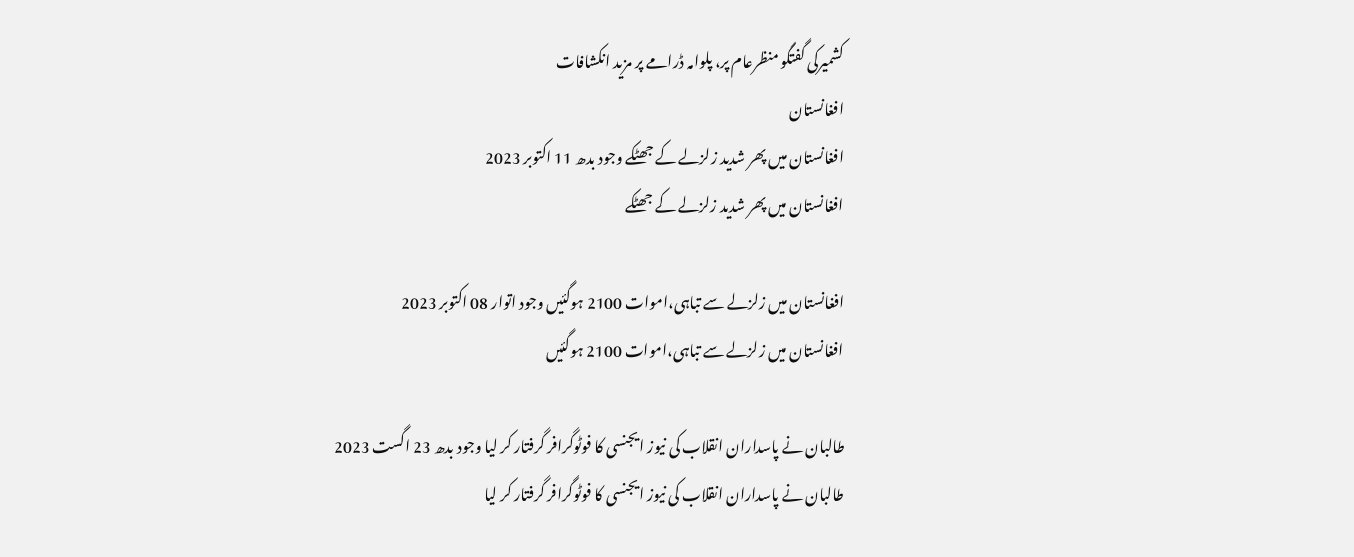کشمیرکی گفتگو منظرعام پر، پلوامہ ڈرامے پر مزید انکشافات
افغانستان
افغانستان میں پھر شدید زلزلے کے جھٹکے وجود بدھ 11 اکتوبر 2023
افغانستان میں پھر شدید زلزلے کے جھٹکے

افغانستان میں زلزلے سے تباہی،اموات 2100 ہوگئیں وجود اتوار 08 اکتوبر 2023
افغانستان میں زلزلے سے تباہی،اموات 2100 ہوگئیں

طالبان نے پاسداران انقلاب کی نیوز ایجنسی کا فوٹوگرافر گرفتار کر لیا وجود بدھ 23 اگست 2023
طالبان نے پاسداران انقلاب کی نیوز ایجنسی کا فوٹوگرافر گرفتار کر لیا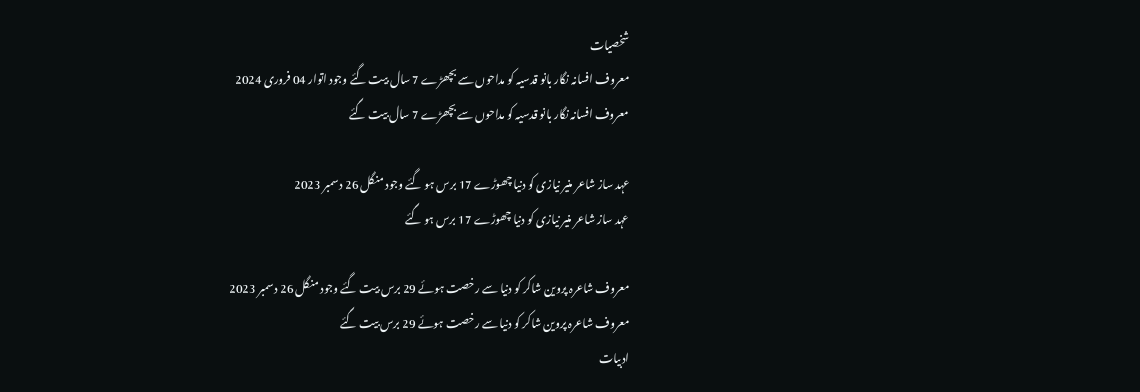شخصیات
معروف افسانہ نگار بانو قدسیہ کو مداحوں سے بچھڑے 7 سال بیت گئے وجود اتوار 04 فروری 2024
معروف افسانہ نگار بانو قدسیہ کو مداحوں سے بچھڑے 7 سال بیت گئے

عہد ساز شاعر منیر نیازی کو دنیا چھوڑے 17 برس ہو گئے وجود منگل 26 دسمبر 2023
عہد ساز شاعر منیر نیازی کو دنیا چھوڑے 17 برس ہو گئے

معروف شاعرہ پروین شاکر کو دنیا سے رخصت ہوئے 29 برس بیت گئے وجود منگل 26 دسمبر 2023
معروف شاعرہ پروین شاکر کو دنیا سے رخصت ہوئے 29 برس بیت گئے
ادبیات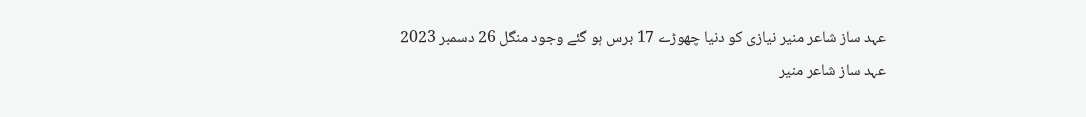عہد ساز شاعر منیر نیازی کو دنیا چھوڑے 17 برس ہو گئے وجود منگل 26 دسمبر 2023
عہد ساز شاعر منیر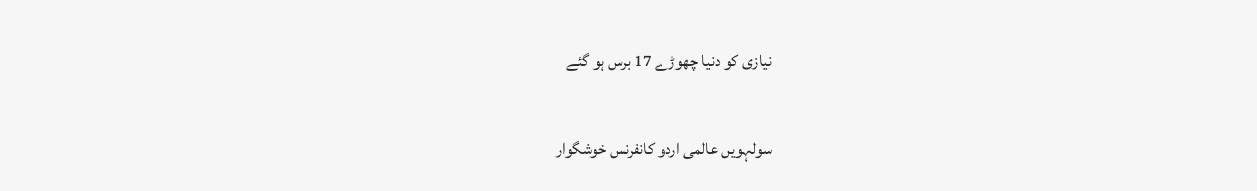نیازی کو دنیا چھوڑے 17 برس ہو گئے

سولہویں عالمی اردو کانفرنس خوشگوار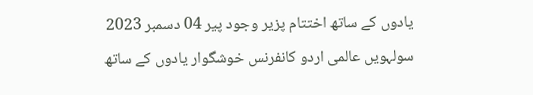یادوں کے ساتھ اختتام پزیر وجود پیر 04 دسمبر 2023
سولہویں عالمی اردو کانفرنس خوشگوار یادوں کے ساتھ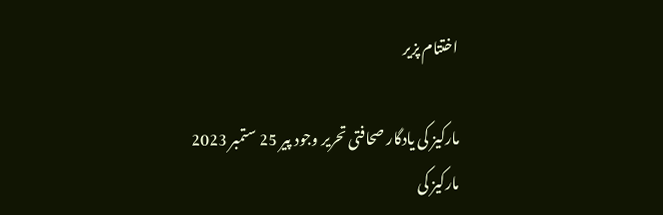اختتام پزیر

مارکیز کی یادگار صحافتی تحریر وجود پیر 25 ستمبر 2023
مارکیز کی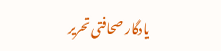یادگار صحافتی تحریر